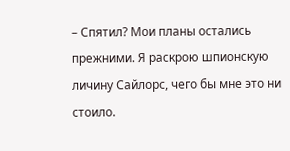– Спятил? Мои планы остались прежними. Я раскрою шпионскую личину Сайлорс, чего бы мне это ни стоило.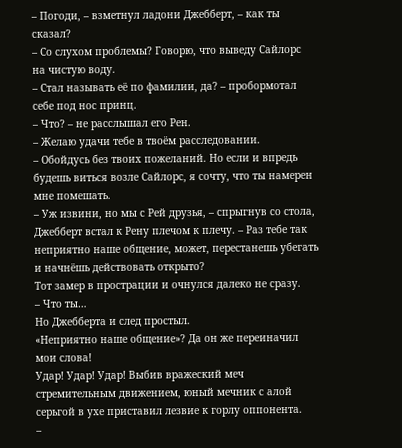– Погоди, – взметнул ладони Джебберт, – как ты сказал?
– Со слухом проблемы? Говорю, что выведу Сайлорс на чистую воду.
– Стал называть её по фамилии, да? – пробормотал себе под нос принц.
– Что? – не расслышал его Рен.
– Желаю удачи тебе в твоём расследовании.
– Обойдусь без твоих пожеланий. Но если и впредь будешь виться возле Сайлорс, я сочту, что ты намерен мне помешать.
– Уж извини, но мы с Рей друзья, – спрыгнув со стола, Джебберт встал к Рену плечом к плечу. – Раз тебе так неприятно наше общение, может, перестанешь убегать и начнёшь действовать открыто?
Тот замер в прострации и очнулся далеко не сразу.
– Что ты…
Но Джебберта и след простыл.
«Неприятно наше общение»? Да он же переиначил мои слова!
Удар! Удар! Удар! Выбив вражеский меч стремительным движением, юный мечник с алой серьгой в ухе приставил лезвие к горлу оппонента.
–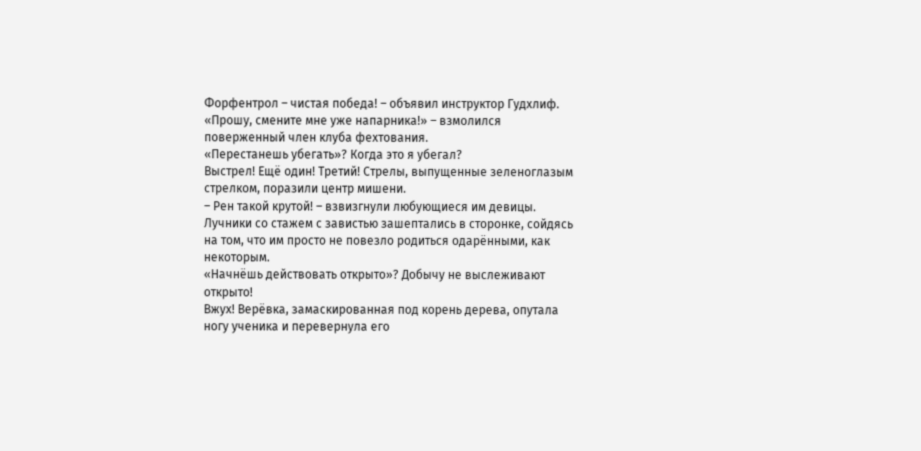Форфентрол – чистая победа! – объявил инструктор Гудхлиф.
«Прошу, смените мне уже напарника!» – взмолился поверженный член клуба фехтования.
«Перестанешь убегать»? Когда это я убегал?
Выстрел! Ещё один! Третий! Стрелы, выпущенные зеленоглазым стрелком, поразили центр мишени.
– Рен такой крутой! – взвизгнули любующиеся им девицы.
Лучники со стажем с завистью зашептались в сторонке, сойдясь на том, что им просто не повезло родиться одарёнными, как некоторым.
«Начнёшь действовать открыто»? Добычу не выслеживают открыто!
Вжух! Верёвка, замаскированная под корень дерева, опутала ногу ученика и перевернула его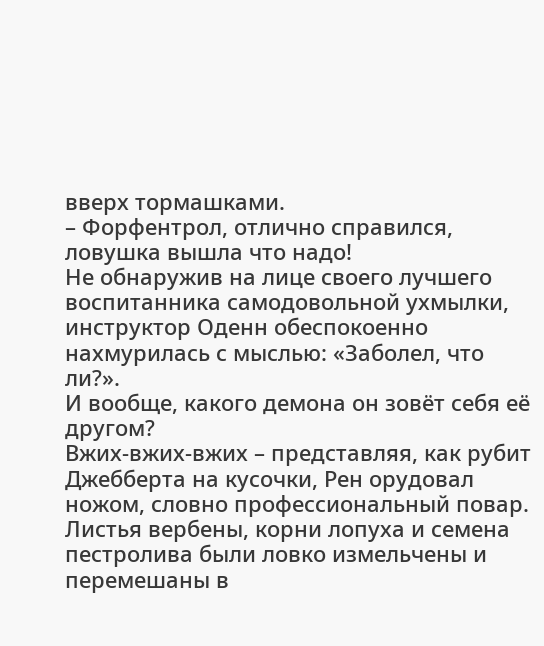вверх тормашками.
– Форфентрол, отлично справился, ловушка вышла что надо!
Не обнаружив на лице своего лучшего воспитанника самодовольной ухмылки, инструктор Оденн обеспокоенно нахмурилась с мыслью: «Заболел, что ли?».
И вообще, какого демона он зовёт себя её другом?
Вжих-вжих-вжих – представляя, как рубит Джебберта на кусочки, Рен орудовал ножом, словно профессиональный повар. Листья вербены, корни лопуха и семена пестролива были ловко измельчены и перемешаны в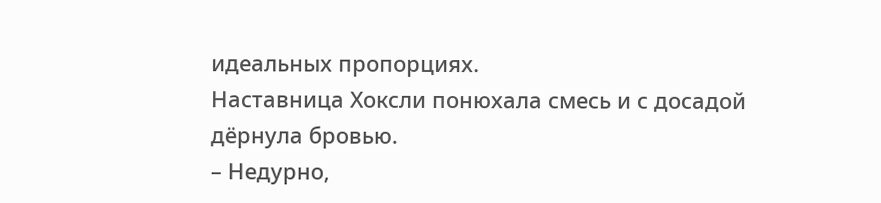идеальных пропорциях.
Наставница Хоксли понюхала смесь и с досадой дёрнула бровью.
– Недурно,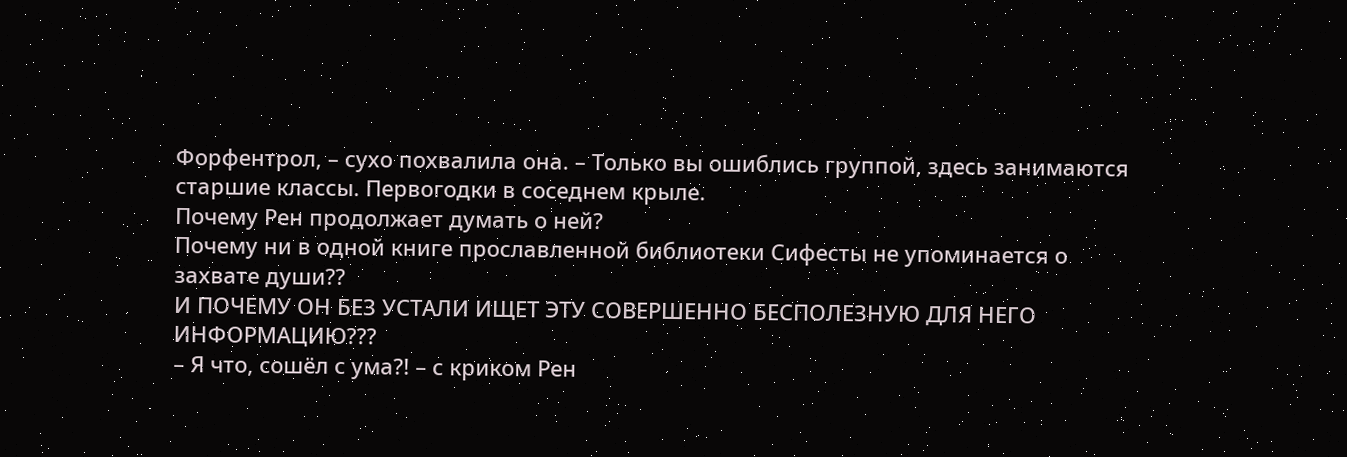Форфентрол, – сухо похвалила она. – Только вы ошиблись группой, здесь занимаются старшие классы. Первогодки в соседнем крыле.
Почему Рен продолжает думать о ней?
Почему ни в одной книге прославленной библиотеки Сифесты не упоминается о захвате души??
И ПОЧЕМУ ОН БЕЗ УСТАЛИ ИЩЕТ ЭТУ СОВЕРШЕННО БЕСПОЛЕЗНУЮ ДЛЯ НЕГО ИНФОРМАЦИЮ???
– Я что, сошёл с ума?! – с криком Рен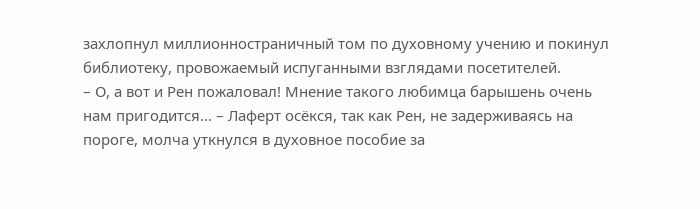захлопнул миллионностраничный том по духовному учению и покинул библиотеку, провожаемый испуганными взглядами посетителей.
– О, а вот и Рен пожаловал! Мнение такого любимца барышень очень нам пригодится… – Лаферт осёкся, так как Рен, не задерживаясь на пороге, молча уткнулся в духовное пособие за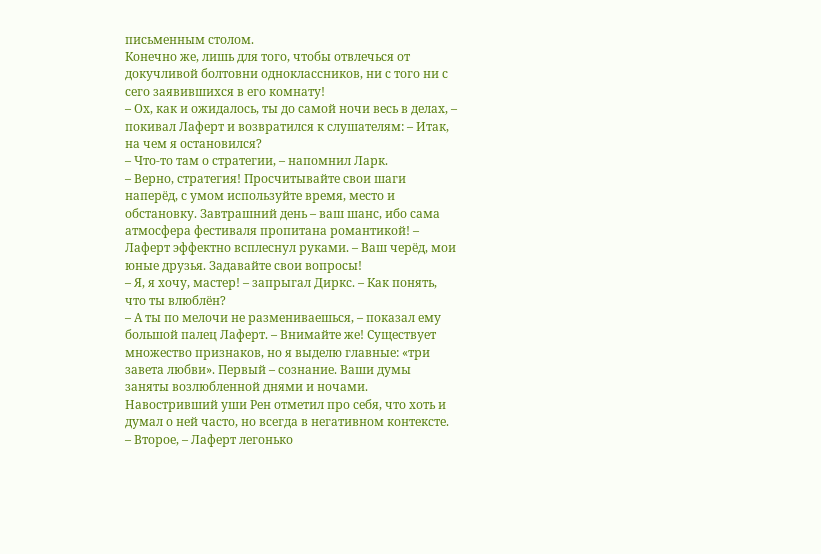письменным столом.
Конечно же, лишь для того, чтобы отвлечься от докучливой болтовни одноклассников, ни с того ни с сего заявившихся в его комнату!
– Ох, как и ожидалось, ты до самой ночи весь в делах, – покивал Лаферт и возвратился к слушателям: – Итак, на чем я остановился?
– Что-то там о стратегии, – напомнил Ларк.
– Верно, стратегия! Просчитывайте свои шаги наперёд, с умом используйте время, место и обстановку. Завтрашний день – ваш шанс, ибо сама атмосфера фестиваля пропитана романтикой! – Лаферт эффектно всплеснул руками. – Ваш черёд, мои юные друзья. Задавайте свои вопросы!
– Я, я хочу, мастер! – запрыгал Диркс. – Как понять, что ты влюблён?
– А ты по мелочи не размениваешься, – показал ему большой палец Лаферт. – Внимайте же! Существует множество признаков, но я выделю главные: «три завета любви». Первый – сознание. Ваши думы заняты возлюбленной днями и ночами.
Навостривший уши Рен отметил про себя, что хоть и думал о ней часто, но всегда в негативном контексте.
– Второе, – Лаферт легонько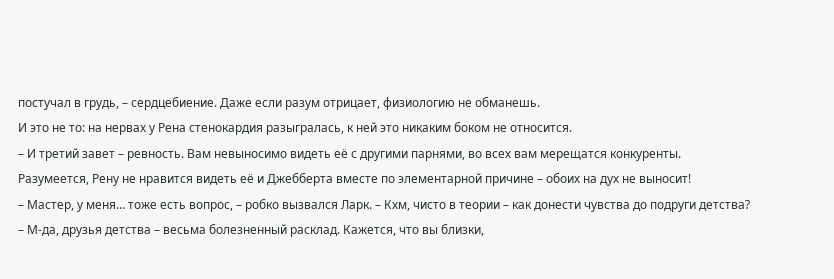постучал в грудь, – сердцебиение. Даже если разум отрицает, физиологию не обманешь.
И это не то: на нервах у Рена стенокардия разыгралась, к ней это никаким боком не относится.
– И третий завет – ревность. Вам невыносимо видеть её с другими парнями, во всех вам мерещатся конкуренты.
Разумеется, Рену не нравится видеть её и Джебберта вместе по элементарной причине – обоих на дух не выносит!
– Мастер, у меня… тоже есть вопрос, – робко вызвался Ларк. – Кхм, чисто в теории – как донести чувства до подруги детства?
– М-да, друзья детства – весьма болезненный расклад. Кажется, что вы близки,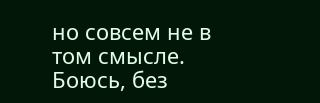но совсем не в том смысле. Боюсь, без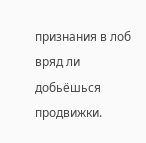признания в лоб вряд ли добьёшься продвижки.